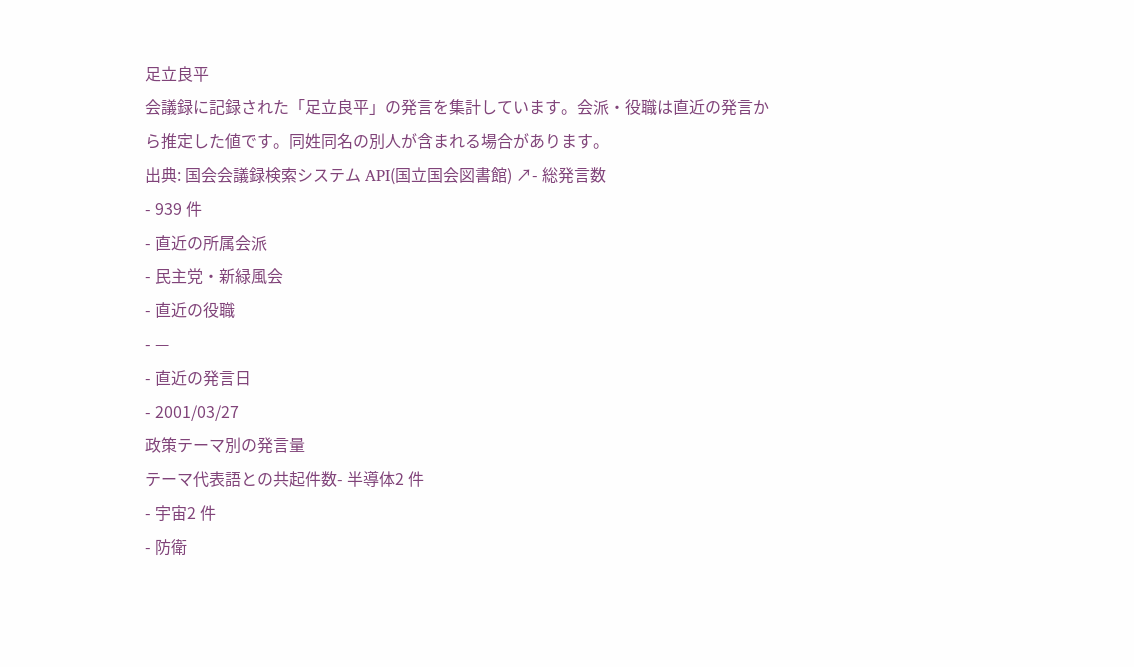足立良平
会議録に記録された「足立良平」の発言を集計しています。会派・役職は直近の発言から推定した値です。同姓同名の別人が含まれる場合があります。
出典: 国会会議録検索システム API(国立国会図書館) ↗- 総発言数
- 939 件
- 直近の所属会派
- 民主党・新緑風会
- 直近の役職
- —
- 直近の発言日
- 2001/03/27
政策テーマ別の発言量
テーマ代表語との共起件数- 半導体2 件
- 宇宙2 件
- 防衛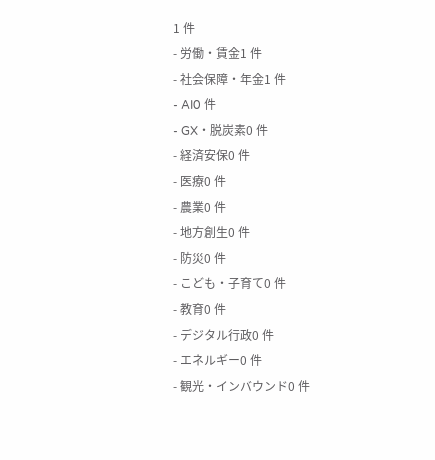1 件
- 労働・賃金1 件
- 社会保障・年金1 件
- AI0 件
- GX・脱炭素0 件
- 経済安保0 件
- 医療0 件
- 農業0 件
- 地方創生0 件
- 防災0 件
- こども・子育て0 件
- 教育0 件
- デジタル行政0 件
- エネルギー0 件
- 観光・インバウンド0 件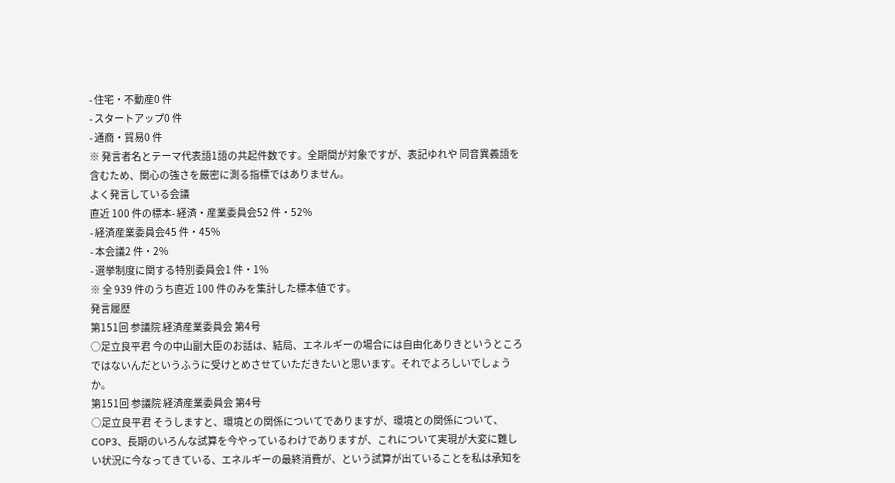- 住宅・不動産0 件
- スタートアップ0 件
- 通商・貿易0 件
※ 発言者名とテーマ代表語1語の共起件数です。全期間が対象ですが、表記ゆれや 同音異義語を含むため、関心の強さを厳密に測る指標ではありません。
よく発言している会議
直近 100 件の標本- 経済・産業委員会52 件・52%
- 経済産業委員会45 件・45%
- 本会議2 件・2%
- 選挙制度に関する特別委員会1 件・1%
※ 全 939 件のうち直近 100 件のみを集計した標本値です。
発言履歴
第151回 参議院 経済産業委員会 第4号
○足立良平君 今の中山副大臣のお話は、結局、エネルギーの場合には自由化ありきというところではないんだというふうに受けとめさせていただきたいと思います。それでよろしいでしょうか。
第151回 参議院 経済産業委員会 第4号
○足立良平君 そうしますと、環境との関係についてでありますが、環境との関係について、COP3、長期のいろんな試算を今やっているわけでありますが、これについて実現が大変に難しい状況に今なってきている、エネルギーの最終消費が、という試算が出ていることを私は承知を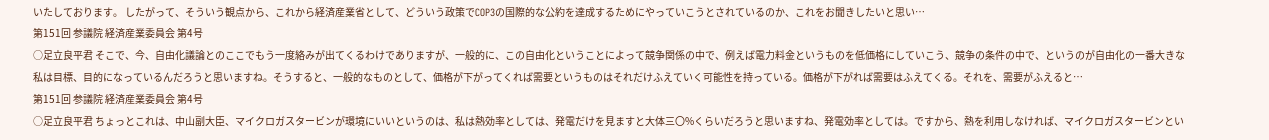いたしております。 したがって、そういう観点から、これから経済産業省として、どういう政策でCOP3の国際的な公約を達成するためにやっていこうとされているのか、これをお聞きしたいと思い…
第151回 参議院 経済産業委員会 第4号
○足立良平君 そこで、今、自由化議論とのここでもう一度絡みが出てくるわけでありますが、一般的に、この自由化ということによって競争関係の中で、例えば電力料金というものを低価格にしていこう、競争の条件の中で、というのが自由化の一番大きな私は目標、目的になっているんだろうと思いますね。そうすると、一般的なものとして、価格が下がってくれば需要というものはそれだけふえていく可能性を持っている。価格が下がれば需要はふえてくる。それを、需要がふえると…
第151回 参議院 経済産業委員会 第4号
○足立良平君 ちょっとこれは、中山副大臣、マイクロガスタービンが環境にいいというのは、私は熱効率としては、発電だけを見ますと大体三〇%くらいだろうと思いますね、発電効率としては。ですから、熱を利用しなければ、マイクロガスタービンとい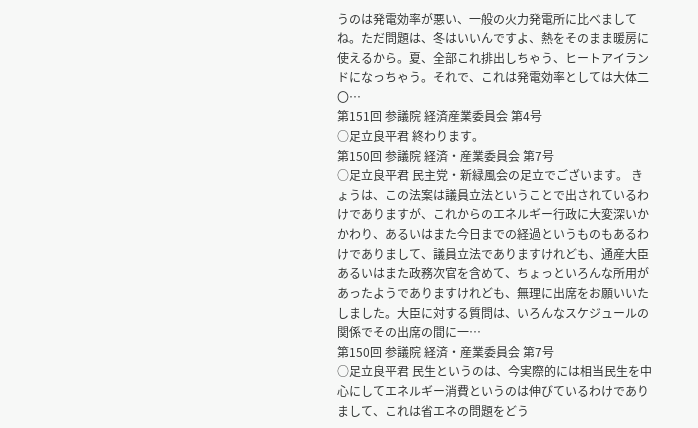うのは発電効率が悪い、一般の火力発電所に比べましてね。ただ問題は、冬はいいんですよ、熱をそのまま暖房に使えるから。夏、全部これ排出しちゃう、ヒートアイランドになっちゃう。それで、これは発電効率としては大体二〇…
第151回 参議院 経済産業委員会 第4号
○足立良平君 終わります。
第150回 参議院 経済・産業委員会 第7号
○足立良平君 民主党・新緑風会の足立でございます。 きょうは、この法案は議員立法ということで出されているわけでありますが、これからのエネルギー行政に大変深いかかわり、あるいはまた今日までの経過というものもあるわけでありまして、議員立法でありますけれども、通産大臣あるいはまた政務次官を含めて、ちょっといろんな所用があったようでありますけれども、無理に出席をお願いいたしました。大臣に対する質問は、いろんなスケジュールの関係でその出席の間に一…
第150回 参議院 経済・産業委員会 第7号
○足立良平君 民生というのは、今実際的には相当民生を中心にしてエネルギー消費というのは伸びているわけでありまして、これは省エネの問題をどう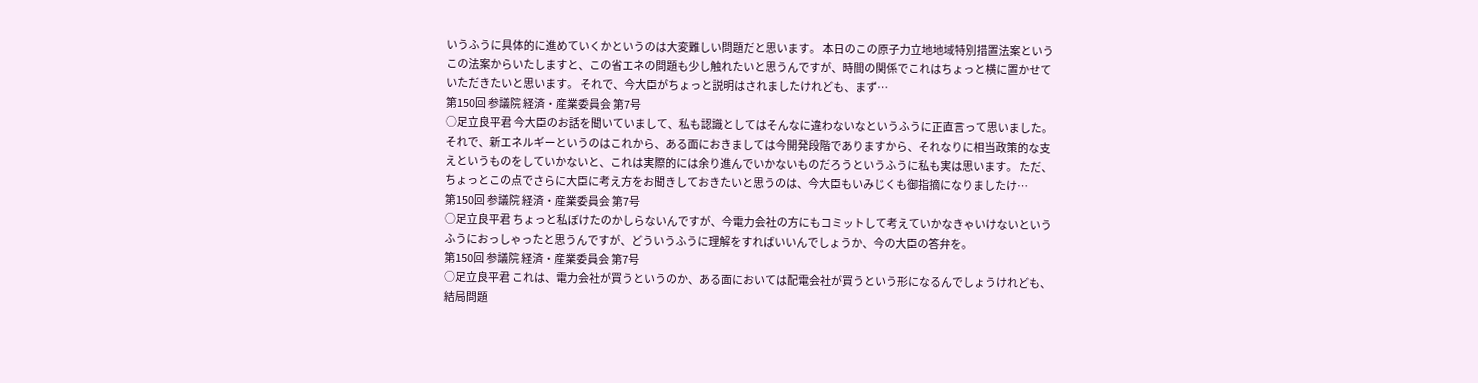いうふうに具体的に進めていくかというのは大変難しい問題だと思います。 本日のこの原子力立地地域特別措置法案というこの法案からいたしますと、この省エネの問題も少し触れたいと思うんですが、時間の関係でこれはちょっと横に置かせていただきたいと思います。 それで、今大臣がちょっと説明はされましたけれども、まず…
第150回 参議院 経済・産業委員会 第7号
○足立良平君 今大臣のお話を聞いていまして、私も認識としてはそんなに違わないなというふうに正直言って思いました。 それで、新エネルギーというのはこれから、ある面におきましては今開発段階でありますから、それなりに相当政策的な支えというものをしていかないと、これは実際的には余り進んでいかないものだろうというふうに私も実は思います。 ただ、ちょっとこの点でさらに大臣に考え方をお聞きしておきたいと思うのは、今大臣もいみじくも御指摘になりましたけ…
第150回 参議院 経済・産業委員会 第7号
○足立良平君 ちょっと私ぼけたのかしらないんですが、今電力会社の方にもコミットして考えていかなきゃいけないというふうにおっしゃったと思うんですが、どういうふうに理解をすればいいんでしょうか、今の大臣の答弁を。
第150回 参議院 経済・産業委員会 第7号
○足立良平君 これは、電力会社が買うというのか、ある面においては配電会社が買うという形になるんでしょうけれども、結局問題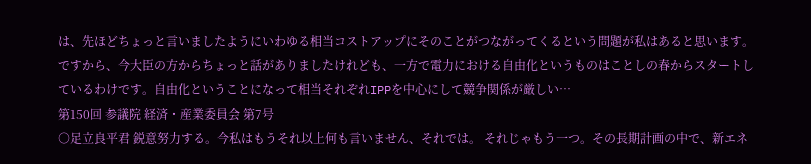は、先ほどちょっと言いましたようにいわゆる相当コストアップにそのことがつながってくるという問題が私はあると思います。 ですから、今大臣の方からちょっと話がありましたけれども、一方で電力における自由化というものはことしの春からスタートしているわけです。自由化ということになって相当それぞれIPPを中心にして競争関係が厳しい…
第150回 参議院 経済・産業委員会 第7号
○足立良平君 鋭意努力する。今私はもうそれ以上何も言いません、それでは。 それじゃもう一つ。その長期計画の中で、新エネ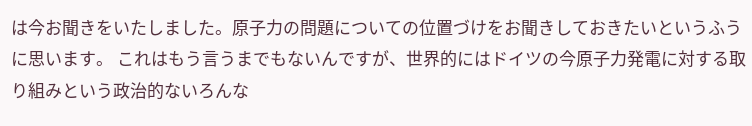は今お聞きをいたしました。原子力の問題についての位置づけをお聞きしておきたいというふうに思います。 これはもう言うまでもないんですが、世界的にはドイツの今原子力発電に対する取り組みという政治的ないろんな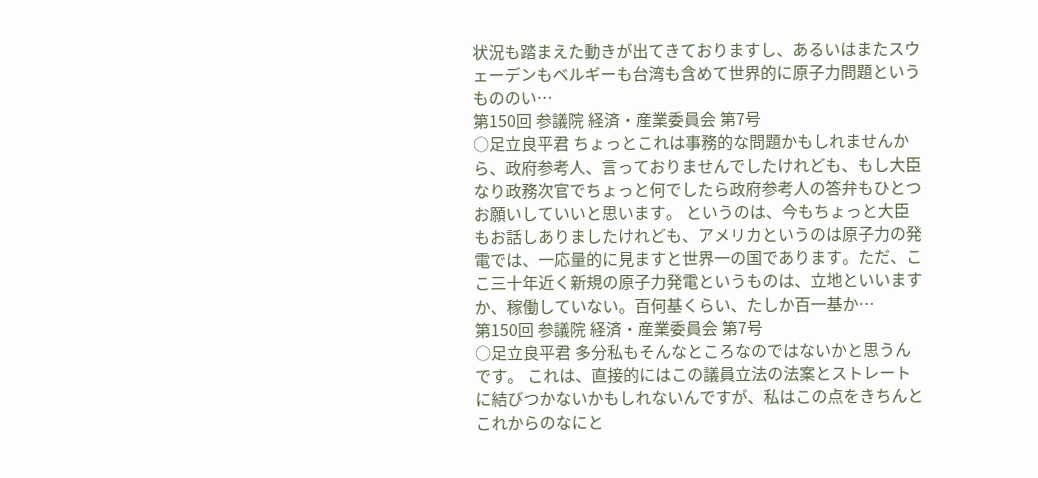状況も踏まえた動きが出てきておりますし、あるいはまたスウェーデンもベルギーも台湾も含めて世界的に原子力問題というもののい…
第150回 参議院 経済・産業委員会 第7号
○足立良平君 ちょっとこれは事務的な問題かもしれませんから、政府参考人、言っておりませんでしたけれども、もし大臣なり政務次官でちょっと何でしたら政府参考人の答弁もひとつお願いしていいと思います。 というのは、今もちょっと大臣もお話しありましたけれども、アメリカというのは原子力の発電では、一応量的に見ますと世界一の国であります。ただ、ここ三十年近く新規の原子力発電というものは、立地といいますか、稼働していない。百何基くらい、たしか百一基か…
第150回 参議院 経済・産業委員会 第7号
○足立良平君 多分私もそんなところなのではないかと思うんです。 これは、直接的にはこの議員立法の法案とストレートに結びつかないかもしれないんですが、私はこの点をきちんとこれからのなにと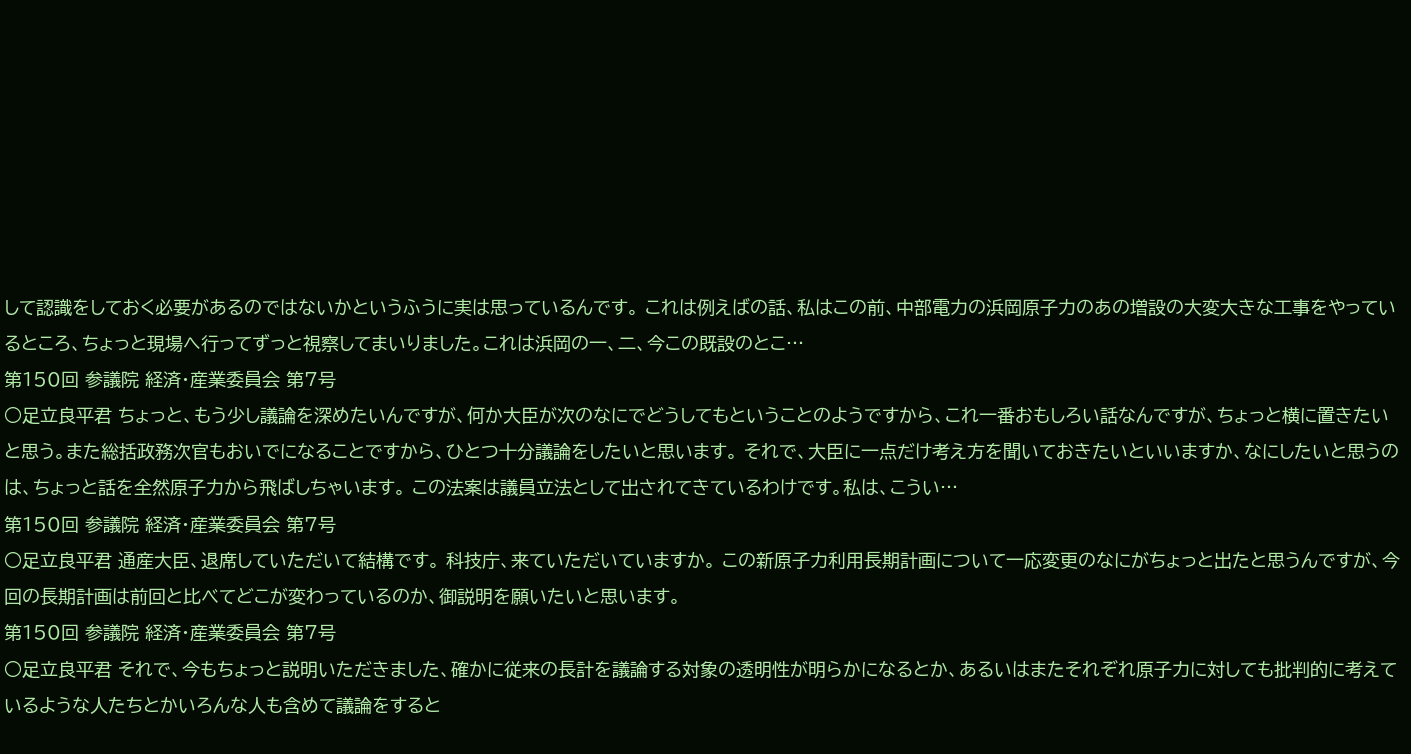して認識をしておく必要があるのではないかというふうに実は思っているんです。 これは例えばの話、私はこの前、中部電力の浜岡原子力のあの増設の大変大きな工事をやっているところ、ちょっと現場へ行ってずっと視察してまいりました。これは浜岡の一、二、今この既設のとこ…
第150回 参議院 経済・産業委員会 第7号
○足立良平君 ちょっと、もう少し議論を深めたいんですが、何か大臣が次のなにでどうしてもということのようですから、これ一番おもしろい話なんですが、ちょっと横に置きたいと思う。また総括政務次官もおいでになることですから、ひとつ十分議論をしたいと思います。 それで、大臣に一点だけ考え方を聞いておきたいといいますか、なにしたいと思うのは、ちょっと話を全然原子力から飛ばしちゃいます。 この法案は議員立法として出されてきているわけです。私は、こうい…
第150回 参議院 経済・産業委員会 第7号
○足立良平君 通産大臣、退席していただいて結構です。 科技庁、来ていただいていますか。 この新原子力利用長期計画について一応変更のなにがちょっと出たと思うんですが、今回の長期計画は前回と比べてどこが変わっているのか、御説明を願いたいと思います。
第150回 参議院 経済・産業委員会 第7号
○足立良平君 それで、今もちょっと説明いただきました、確かに従来の長計を議論する対象の透明性が明らかになるとか、あるいはまたそれぞれ原子力に対しても批判的に考えているような人たちとかいろんな人も含めて議論をすると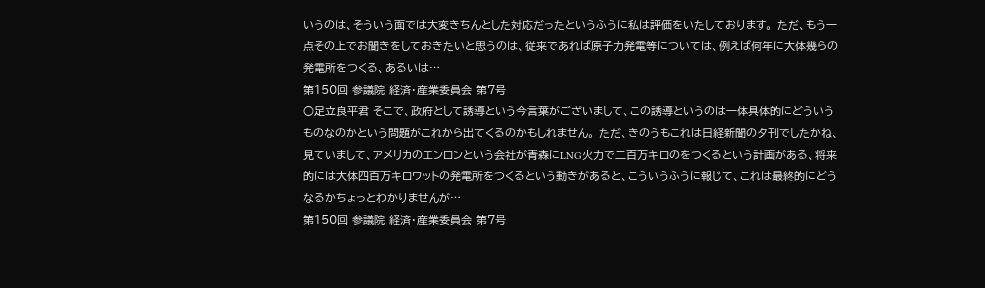いうのは、そういう面では大変きちんとした対応だったというふうに私は評価をいたしております。 ただ、もう一点その上でお聞きをしておきたいと思うのは、従来であれば原子力発電等については、例えば何年に大体幾らの発電所をつくる、あるいは…
第150回 参議院 経済・産業委員会 第7号
○足立良平君 そこで、政府として誘導という今言葉がございまして、この誘導というのは一体具体的にどういうものなのかという問題がこれから出てくるのかもしれません。 ただ、きのうもこれは日経新聞の夕刊でしたかね、見ていまして、アメリカのエンロンという会社が青森にLNG火力で二百万キロのをつくるという計画がある、将来的には大体四百万キロワットの発電所をつくるという動きがあると、こういうふうに報じて、これは最終的にどうなるかちょっとわかりませんが…
第150回 参議院 経済・産業委員会 第7号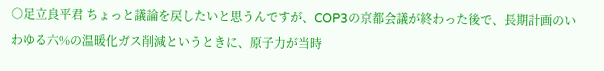○足立良平君 ちょっと議論を戻したいと思うんですが、COP3の京都会議が終わった後で、長期計画のいわゆる六%の温暖化ガス削減というときに、原子力が当時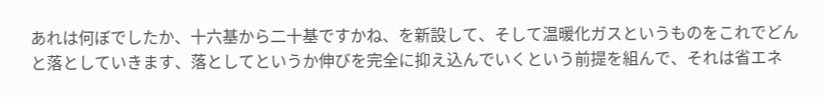あれは何ぼでしたか、十六基から二十基ですかね、を新設して、そして温暖化ガスというものをこれでどんと落としていきます、落としてというか伸びを完全に抑え込んでいくという前提を組んで、それは省エネ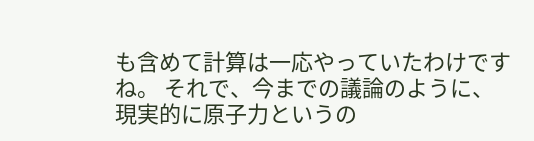も含めて計算は一応やっていたわけですね。 それで、今までの議論のように、現実的に原子力というの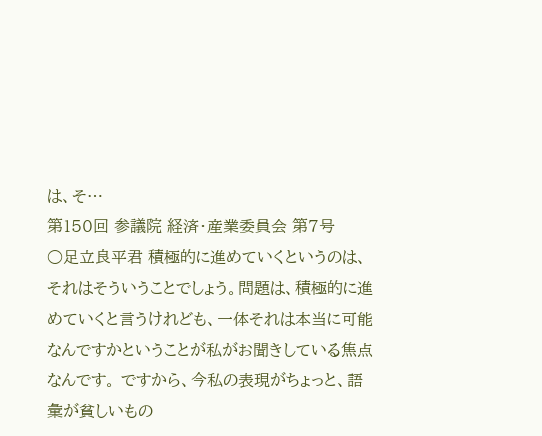は、そ…
第150回 参議院 経済・産業委員会 第7号
○足立良平君 積極的に進めていくというのは、それはそういうことでしょう。問題は、積極的に進めていくと言うけれども、一体それは本当に可能なんですかということが私がお聞きしている焦点なんです。 ですから、今私の表現がちょっと、語彙が貧しいもの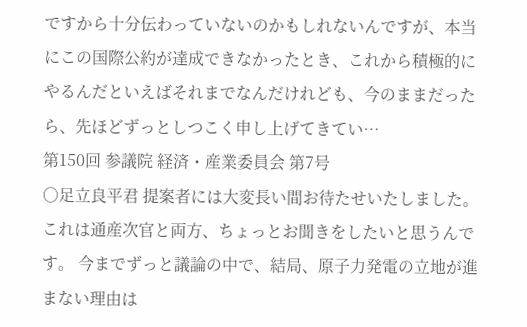ですから十分伝わっていないのかもしれないんですが、本当にこの国際公約が達成できなかったとき、これから積極的にやるんだといえばそれまでなんだけれども、今のままだったら、先ほどずっとしつこく申し上げてきてい…
第150回 参議院 経済・産業委員会 第7号
○足立良平君 提案者には大変長い間お待たせいたしました。これは通産次官と両方、ちょっとお聞きをしたいと思うんです。 今までずっと議論の中で、結局、原子力発電の立地が進まない理由は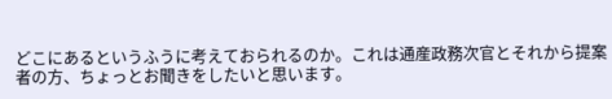どこにあるというふうに考えておられるのか。これは通産政務次官とそれから提案者の方、ちょっとお聞きをしたいと思います。